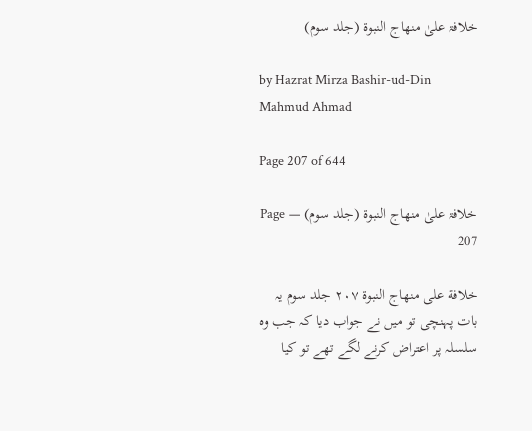خلافۃ علیٰ منھاج النبوۃ (جلد سوم)

by Hazrat Mirza Bashir-ud-Din Mahmud Ahmad

Page 207 of 644

خلافۃ علیٰ منھاج النبوۃ (جلد سوم) — Page 207

خلافة على منهاج النبوة ۲۰۷ جلد سوم یہ بات پہنچی تو میں نے جواب دیا کہ جب وہ سلسلہ پر اعتراض کرنے لگے تھے تو کیا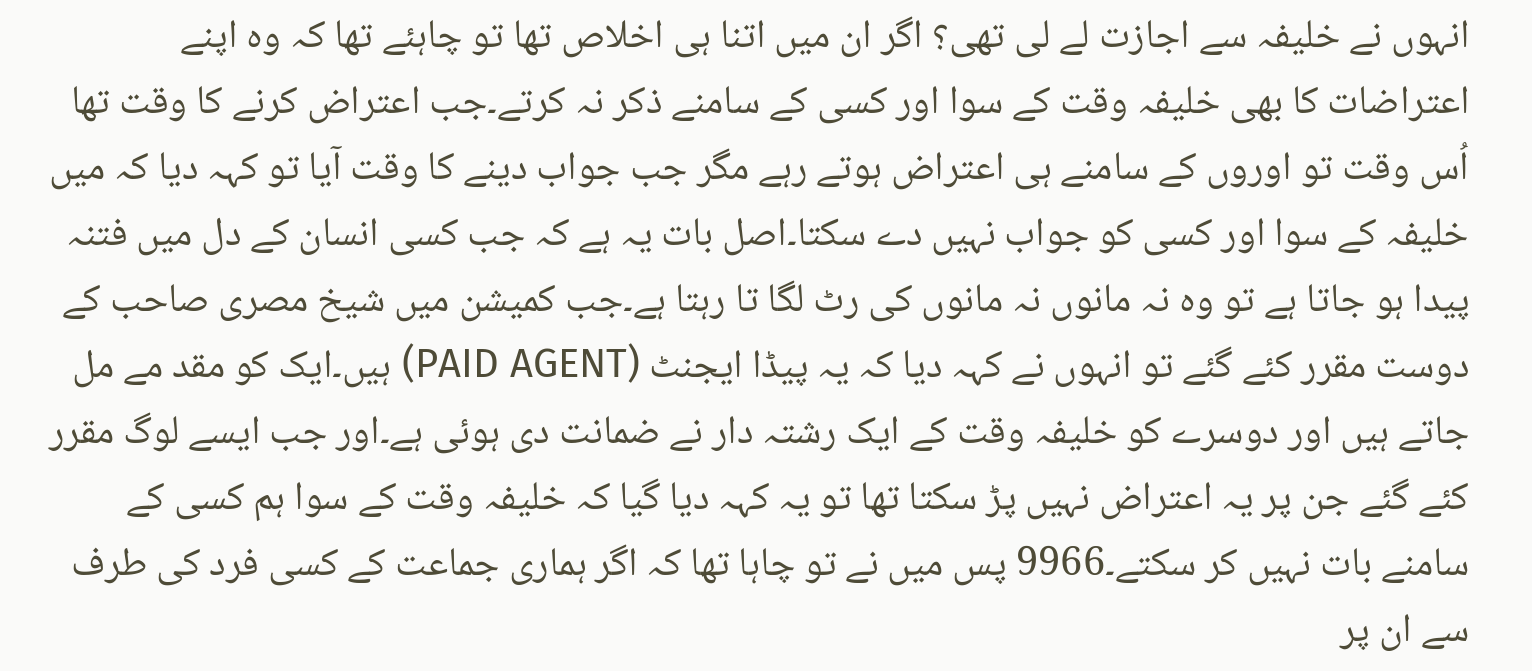انہوں نے خلیفہ سے اجازت لے لی تھی؟ اگر ان میں اتنا ہی اخلاص تھا تو چاہئے تھا کہ وہ اپنے اعتراضات کا بھی خلیفہ وقت کے سوا اور کسی کے سامنے ذکر نہ کرتے۔جب اعتراض کرنے کا وقت تھا اُس وقت تو اوروں کے سامنے ہی اعتراض ہوتے رہے مگر جب جواب دینے کا وقت آیا تو کہہ دیا کہ میں خلیفہ کے سوا اور کسی کو جواب نہیں دے سکتا۔اصل بات یہ ہے کہ جب کسی انسان کے دل میں فتنہ پیدا ہو جاتا ہے تو وہ نہ مانوں نہ مانوں کی رٹ لگا تا رہتا ہے۔جب کمیشن میں شیخ مصری صاحب کے دوست مقرر کئے گئے تو انہوں نے کہہ دیا کہ یہ پیڈا ایجنٹ (PAID AGENT) ہیں۔ایک کو مقد مے مل جاتے ہیں اور دوسرے کو خلیفہ وقت کے ایک رشتہ دار نے ضمانت دی ہوئی ہے۔اور جب ایسے لوگ مقرر کئے گئے جن پر یہ اعتراض نہیں پڑ سکتا تھا تو یہ کہہ دیا گیا کہ خلیفہ وقت کے سوا ہم کسی کے سامنے بات نہیں کر سکتے۔9966 پس میں نے تو چاہا تھا کہ اگر ہماری جماعت کے کسی فرد کی طرف سے ان پر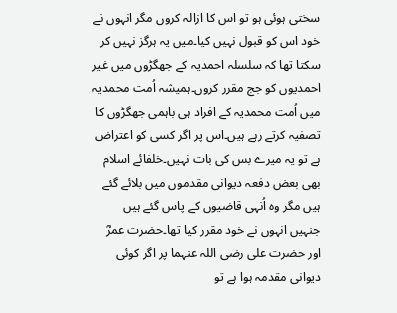سختی ہوئی ہو تو اس کا ازالہ کروں مگر انہوں نے خود اس کو قبول نہیں کیا۔میں یہ ہرگز نہیں کر سکتا تھا کہ سلسلہ احمدیہ کے جھگڑوں میں غیر احمدیوں کو جج مقرر کروں۔ہمیشہ اُمت محمدیہ میں اُمت محمدیہ کے افراد ہی باہمی جھگڑوں کا تصفیہ کرتے رہے ہیں۔اس پر اگر کسی کو اعتراض ہے تو یہ میرے بس کی بات نہیں۔خلفائے اسلام بھی بعض دفعہ دیوانی مقدموں میں بلائے گئے ہیں مگر وہ اُنہی قاضیوں کے پاس گئے ہیں جنہیں انہوں نے خود مقرر کیا تھا۔حضرت عمرؓ اور حضرت علی رضی اللہ عنہما پر اگر کوئی دیوانی مقدمہ ہوا ہے تو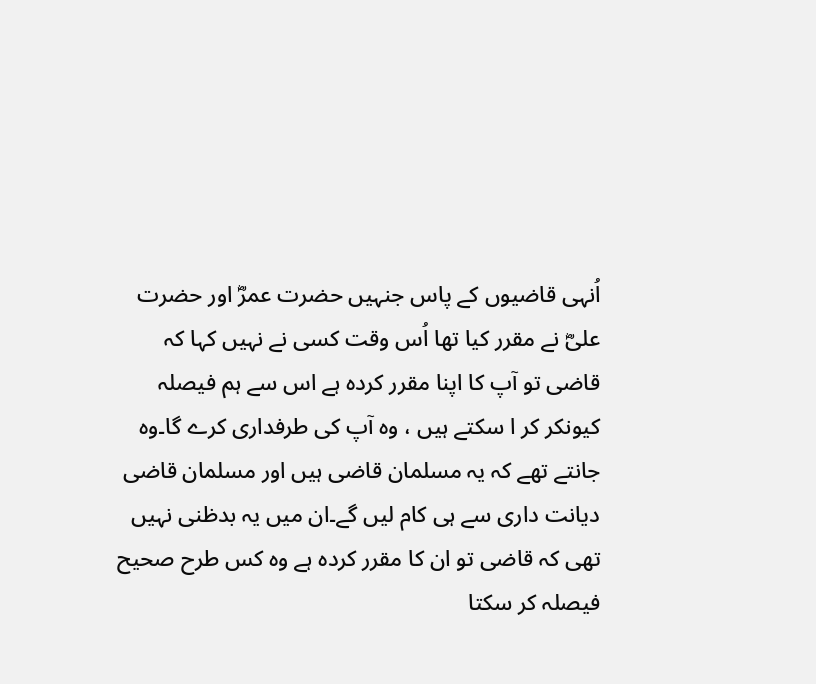اُنہی قاضیوں کے پاس جنہیں حضرت عمرؓ اور حضرت علیؓ نے مقرر کیا تھا اُس وقت کسی نے نہیں کہا کہ قاضی تو آپ کا اپنا مقرر کردہ ہے اس سے ہم فیصلہ کیونکر کر ا سکتے ہیں ، وہ آپ کی طرفداری کرے گا۔وہ جانتے تھے کہ یہ مسلمان قاضی ہیں اور مسلمان قاضی دیانت داری سے ہی کام لیں گے۔ان میں یہ بدظنی نہیں تھی کہ قاضی تو ان کا مقرر کردہ ہے وہ کس طرح صحیح فیصلہ کر سکتا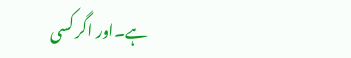ہے۔اور اگر کسی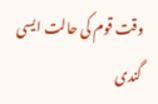وقت قوم کی حالت ایسی گندی